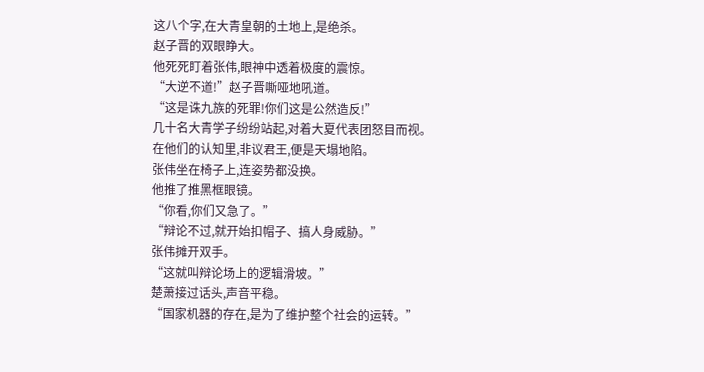这八个字,在大青皇朝的土地上,是绝杀。
赵子晋的双眼睁大。
他死死盯着张伟,眼神中透着极度的震惊。
“大逆不道!”赵子晋嘶哑地吼道。
“这是诛九族的死罪!你们这是公然造反!”
几十名大青学子纷纷站起,对着大夏代表团怒目而视。
在他们的认知里,非议君王,便是天塌地陷。
张伟坐在椅子上,连姿势都没换。
他推了推黑框眼镜。
“你看,你们又急了。”
“辩论不过,就开始扣帽子、搞人身威胁。”
张伟摊开双手。
“这就叫辩论场上的逻辑滑坡。”
楚萧接过话头,声音平稳。
“国家机器的存在,是为了维护整个社会的运转。”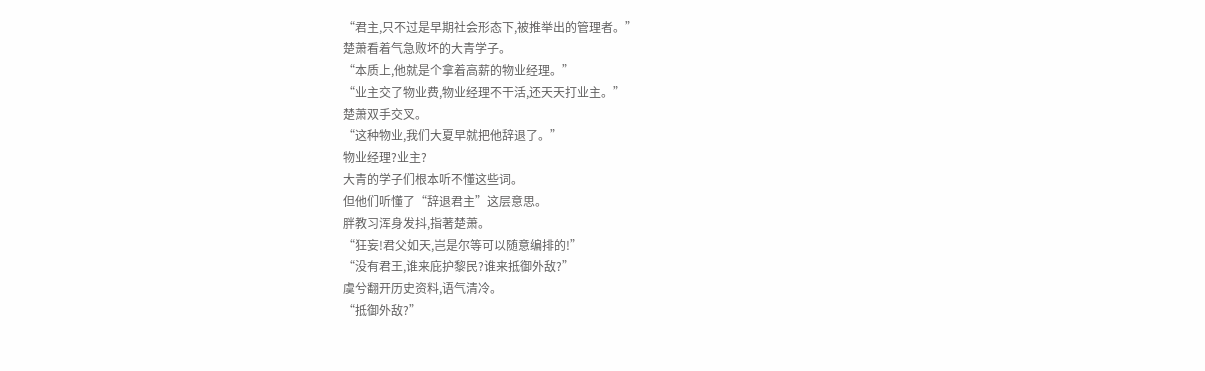“君主,只不过是早期社会形态下,被推举出的管理者。”
楚萧看着气急败坏的大青学子。
“本质上,他就是个拿着高薪的物业经理。”
“业主交了物业费,物业经理不干活,还天天打业主。”
楚萧双手交叉。
“这种物业,我们大夏早就把他辞退了。”
物业经理?业主?
大青的学子们根本听不懂这些词。
但他们听懂了“辞退君主”这层意思。
胖教习浑身发抖,指著楚萧。
“狂妄!君父如天,岂是尔等可以随意编排的!”
“没有君王,谁来庇护黎民?谁来抵御外敌?”
虞兮翻开历史资料,语气清冷。
“抵御外敌?”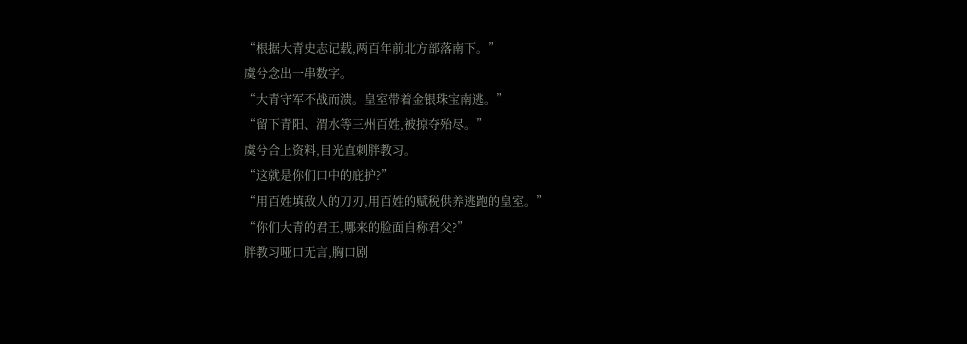“根据大青史志记载,两百年前北方部落南下。”
虞兮念出一串数字。
“大青守军不战而溃。皇室带着金银珠宝南逃。”
“留下青阳、渭水等三州百姓,被掠夺殆尽。”
虞兮合上资料,目光直刺胖教习。
“这就是你们口中的庇护?”
“用百姓填敌人的刀刃,用百姓的赋税供养逃跑的皇室。”
“你们大青的君王,哪来的脸面自称君父?”
胖教习哑口无言,胸口剧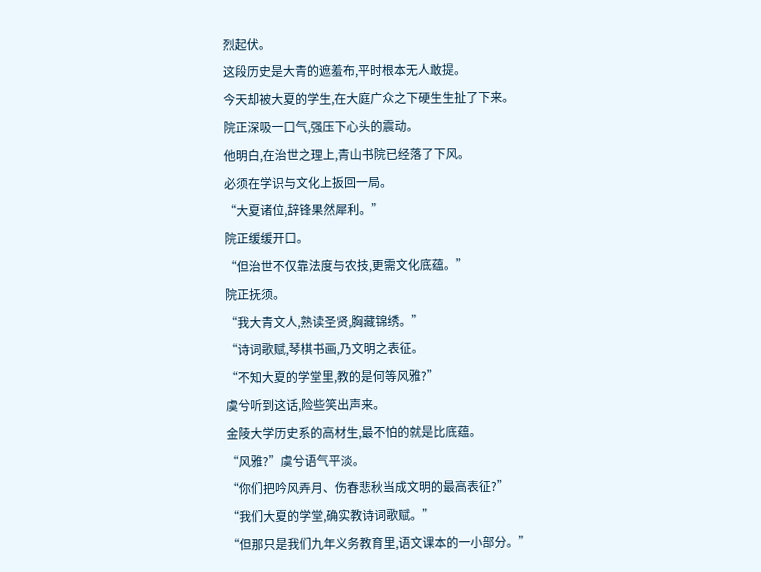烈起伏。
这段历史是大青的遮羞布,平时根本无人敢提。
今天却被大夏的学生,在大庭广众之下硬生生扯了下来。
院正深吸一口气,强压下心头的震动。
他明白,在治世之理上,青山书院已经落了下风。
必须在学识与文化上扳回一局。
“大夏诸位,辞锋果然犀利。”
院正缓缓开口。
“但治世不仅靠法度与农技,更需文化底蕴。”
院正抚须。
“我大青文人,熟读圣贤,胸藏锦绣。”
“诗词歌赋,琴棋书画,乃文明之表征。
“不知大夏的学堂里,教的是何等风雅?”
虞兮听到这话,险些笑出声来。
金陵大学历史系的高材生,最不怕的就是比底蕴。
“风雅?”虞兮语气平淡。
“你们把吟风弄月、伤春悲秋当成文明的最高表征?”
“我们大夏的学堂,确实教诗词歌赋。”
“但那只是我们九年义务教育里,语文课本的一小部分。”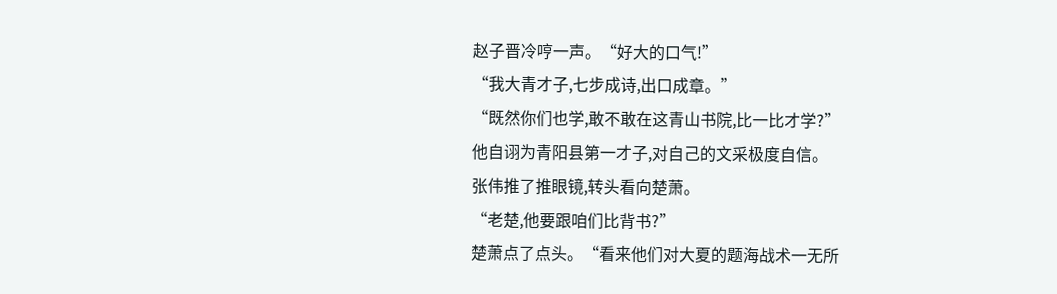赵子晋冷哼一声。“好大的口气!”
“我大青才子,七步成诗,出口成章。”
“既然你们也学,敢不敢在这青山书院,比一比才学?”
他自诩为青阳县第一才子,对自己的文采极度自信。
张伟推了推眼镜,转头看向楚萧。
“老楚,他要跟咱们比背书?”
楚萧点了点头。“看来他们对大夏的题海战术一无所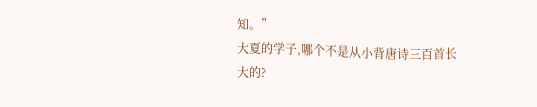知。”
大夏的学子,哪个不是从小背唐诗三百首长大的?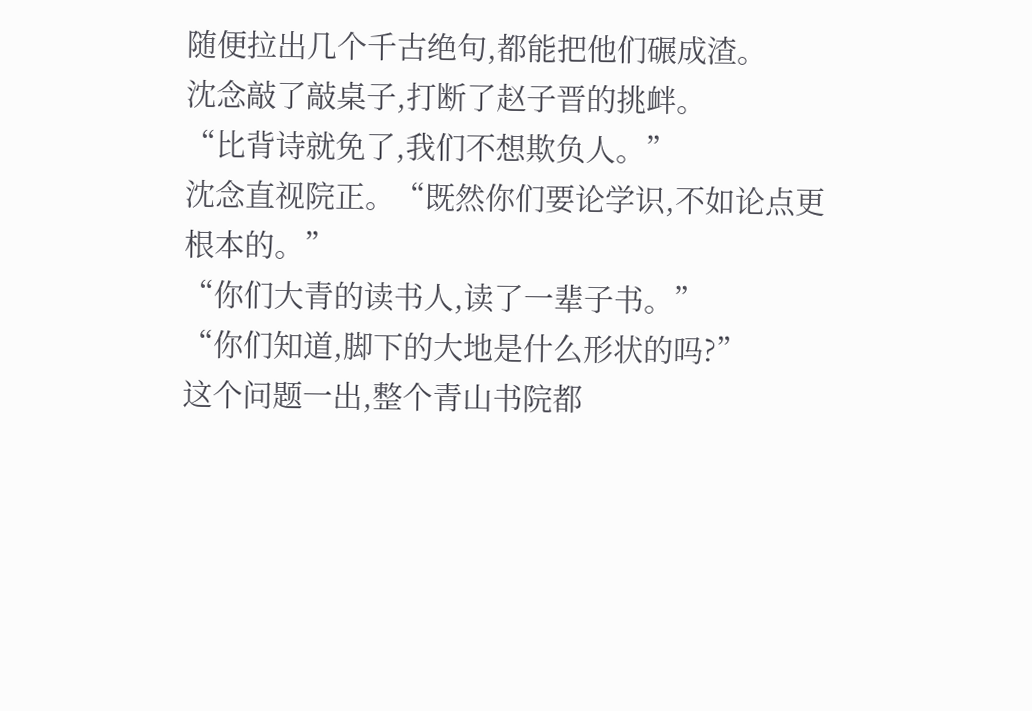随便拉出几个千古绝句,都能把他们碾成渣。
沈念敲了敲桌子,打断了赵子晋的挑衅。
“比背诗就免了,我们不想欺负人。”
沈念直视院正。“既然你们要论学识,不如论点更根本的。”
“你们大青的读书人,读了一辈子书。”
“你们知道,脚下的大地是什么形状的吗?”
这个问题一出,整个青山书院都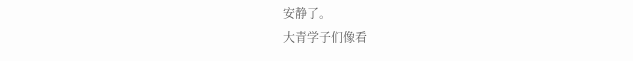安静了。
大青学子们像看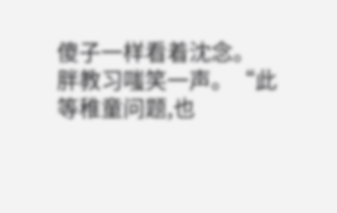傻子一样看着沈念。
胖教习嗤笑一声。“此等稚童问题,也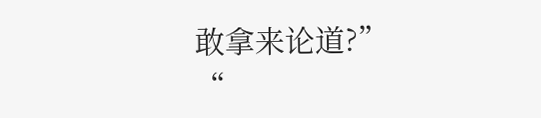敢拿来论道?”
“